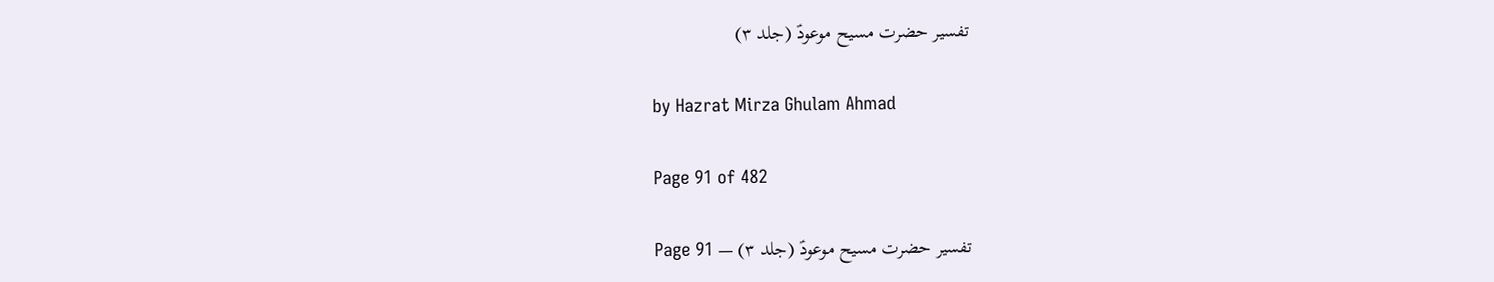تفسیر حضرت مسیح موعودؑ (جلد ۳)

by Hazrat Mirza Ghulam Ahmad

Page 91 of 482

تفسیر حضرت مسیح موعودؑ (جلد ۳) — Page 91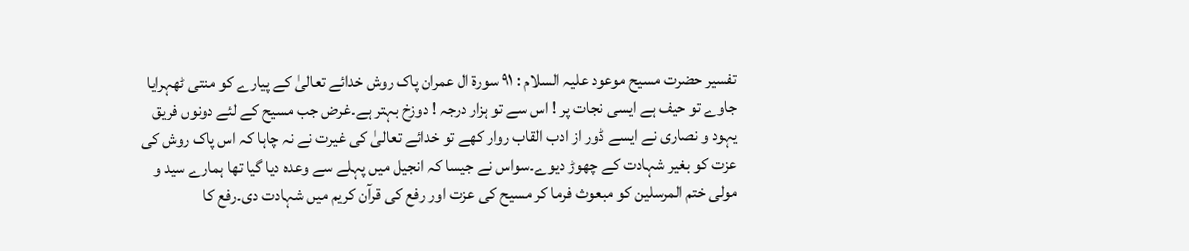تفسیر حضرت مسیح موعود علیہ السلام : ۹۱ سورة ال عمران پاک روش خدائے تعالیٰ کے پیارے کو منتی ٹھہرایا جاوے تو حیف ہے ایسی نجات پر ! اس سے تو ہزار درجہ ! دوزخ بہتر ہے۔غرض جب مسیح کے لئے دونوں فریق یہود و نصاری نے ایسے ڈور از ادب القاب روار کھے تو خدائے تعالیٰ کی غیرت نے نہ چاہا کہ اس پاک روش کی عزت کو بغیر شہادت کے چھوڑ دیوے۔سواس نے جیسا کہ انجیل میں پہلے سے وعدہ دیا گیا تھا ہمارے سید و مولی ختم المرسلین کو مبعوث فرما کر مسیح کی عزت اور رفع کی قرآن کریم میں شہادت دی۔رفع کا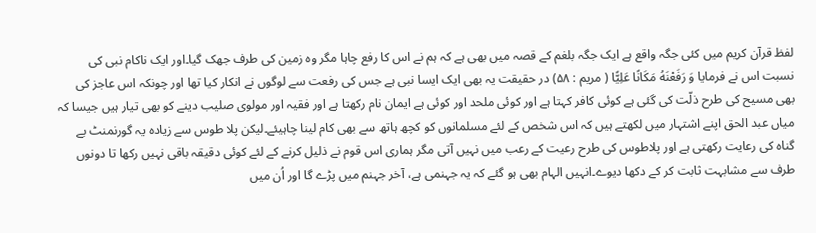لفظ قرآن کریم میں کئی جگہ واقع ہے ایک جگہ بلغم کے قصہ میں بھی ہے کہ ہم نے اس کا رفع چاہا مگر وہ زمین کی طرف جھک گیا۔اور ایک ناکام نبی کی نسبت اس نے فرمایا وَ رَفَعْنَهُ مَكَانًا عَلِيًّا ( مریم : ۵۸) در حقیقت یہ بھی ایک ایسا نبی ہے جس کی رفعت سے لوگوں نے انکار کیا تھا اور چونکہ اس عاجز کی بھی مسیح کی طرح ذلّت کی گئی ہے کوئی کافر کہتا ہے اور کوئی ملحد اور کوئی ہے ایمان نام رکھتا ہے اور فقیہ اور مولوی صلیب دینے کو بھی تیار ہیں جیسا کہ میاں عبد الحق اپنے اشتہار میں لکھتے ہیں کہ اس شخص کے لئے مسلمانوں کو کچھ ہاتھ سے بھی کام لینا چاہیئے۔لیکن پلا طوس سے زیادہ یہ گورنمنٹ بے گناہ کی رعایت رکھتی ہے اور پلاطوس کی طرح رعیت کے رعب میں نہیں آتی مگر ہماری اس قوم نے ذلیل کرنے کے لئے کوئی دقیقہ باقی نہیں رکھا تا دونوں طرف سے مشابہت ثابت کر کے دکھا دیوے۔انہیں الہام بھی ہو گئے کہ یہ جہنمی ہے، آخر جہنم میں پڑے گا اور اُن میں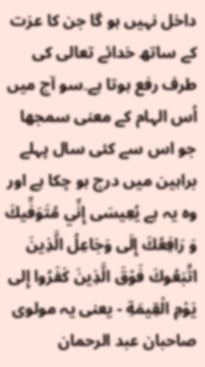داخل نہیں ہو گا جن کا عزت کے ساتھ خدائے تعالی کی طرف رفع ہوتا ہے۔سو آج میں اُس الہام کے معنی سمجھا جو اس سے کئی سال پہلے براہین میں درج ہو چکا ہے اور وہ یہ ہے يُعِيسَى إِنِّي مُتَوَفِّيكَ وَ رَافِعُكَ إِلَى وَجَاعِلُ الَّذِينَ اتَّبَعُوكَ فَوْقَ الَّذِينَ كَفَرُوا إِلى يَوْمِ الْقِيمَةِ - یعنی یہ مولوی صاحبان عبد الرحمان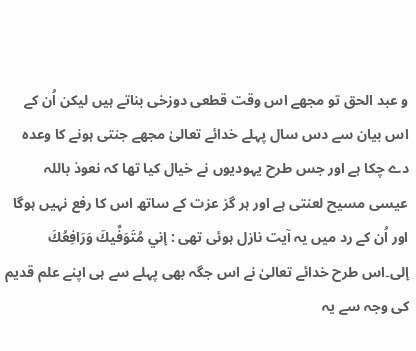و عبد الحق تو مجھے اس وقت قطعی دوزخی بناتے ہیں لیکن اُن کے اس بیان سے دس سال پہلے خدائے تعالیٰ مجھے جنتی ہونے کا وعدہ دے چکا ہے اور جس طرح یہودیوں نے خیال کیا تھا کہ نعوذ باللہ عیسی مسیح لعنتی ہے اور ہر گز عزت کے ساتھ اس کا رفع نہیں ہوگا اور اُن کے رد میں یہ آیت نازل ہوئی تھی : إني مُتَوَفِّيكَ وَرَافِعُكَ إلى۔اس طرح خدائے تعالیٰ نے اس جگہ بھی پہلے سے ہی اپنے علم قدیم کی وجہ سے یہ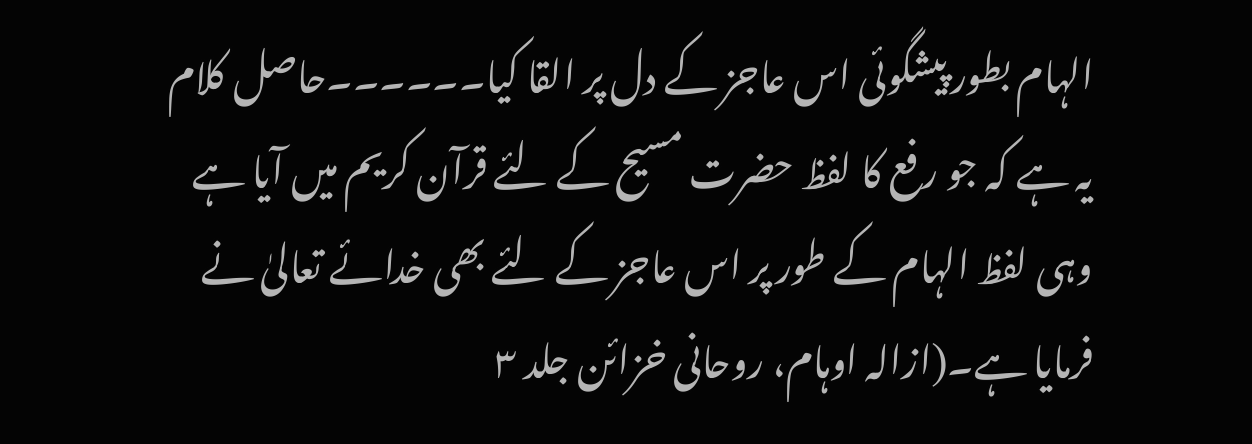الہام بطور پیشگوئی اس عاجز کے دل پر القا کیا۔۔۔۔۔۔حاصل کلام یہ ہے کہ جو رفع کا لفظ حضرت مسیح کے لئے قرآن کریم میں آیا ہے وہی لفظ الہام کے طور پر اس عاجز کے لئے بھی خدائے تعالیٰ نے فرمایا ہے۔(ازالہ اوہام، روحانی خزائن جلد ۳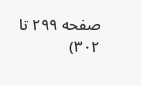صفحه ۲۹۹ تا ۳۰۲)